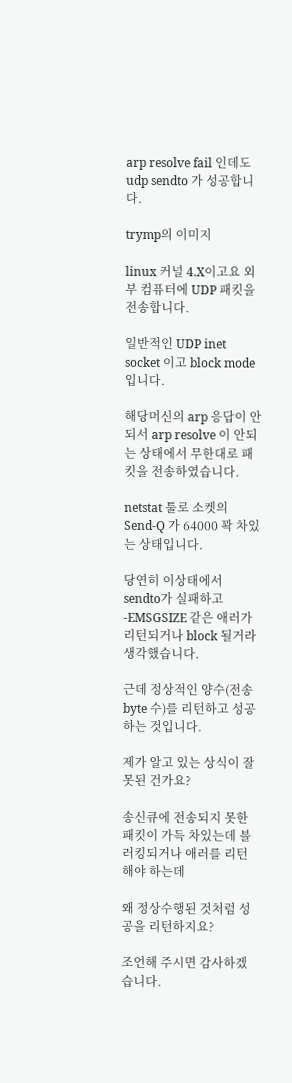arp resolve fail 인데도 udp sendto 가 성공합니다.

trymp의 이미지

linux 커널 4.X이고요 외부 컴퓨터에 UDP 패킷을 전송합니다.

일반적인 UDP inet socket 이고 block mode 입니다.

해당머신의 arp 응답이 안되서 arp resolve 이 안되는 상태에서 무한대로 패킷을 전송하였습니다.

netstat 툴로 소켓의 Send-Q 가 64000 꽉 차있는 상태입니다.

당연히 이상태에서 sendto가 실패하고 -EMSGSIZE 같은 애러가 리턴되거나 block 될거라 생각했습니다.

근데 정상적인 양수(전송byte 수)를 리턴하고 성공하는 것입니다.

제가 알고 있는 상식이 잘못된 건가요?

송신큐에 전송되지 못한 패킷이 가득 차있는데 블러킹되거나 애러를 리턴해야 하는데

왜 정상수행된 것처럼 성공을 리턴하지요?

조언해 주시면 감사하겠습니다.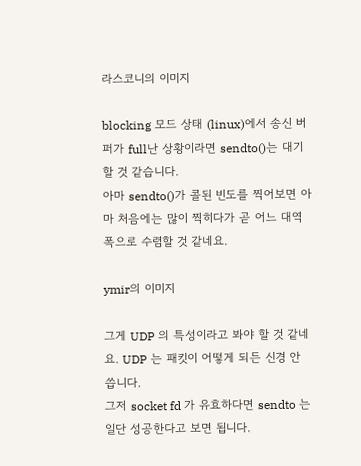라스코니의 이미지

blocking 모드 상태 (linux)에서 송신 버퍼가 full난 상황이라면 sendto()는 대기할 것 같습니다.
아마 sendto()가 콜된 빈도를 찍어보면 아마 처음에는 많이 찍히다가 곧 어느 대역폭으로 수렴할 것 같네요.

ymir의 이미지

그게 UDP 의 특성이라고 봐야 할 것 같네요. UDP 는 패킷이 어떻게 되든 신경 안 씁니다.
그저 socket fd 가 유효하다면 sendto 는 일단 성공한다고 보면 됩니다.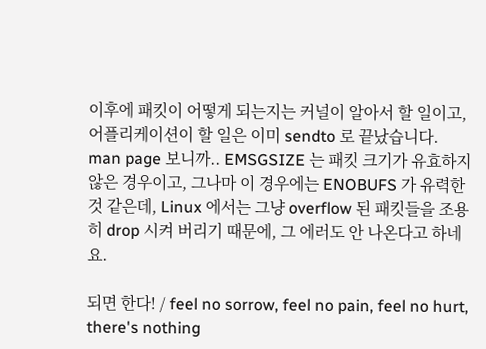이후에 패킷이 어떻게 되는지는 커널이 알아서 할 일이고, 어플리케이션이 할 일은 이미 sendto 로 끝났습니다.
man page 보니까.. EMSGSIZE 는 패킷 크기가 유효하지 않은 경우이고, 그나마 이 경우에는 ENOBUFS 가 유력한 것 같은데, Linux 에서는 그냥 overflow 된 패킷들을 조용히 drop 시켜 버리기 때문에, 그 에러도 안 나온다고 하네요.

되면 한다! / feel no sorrow, feel no pain, feel no hurt, there's nothing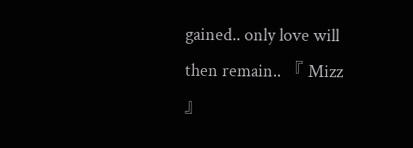gained.. only love will then remain.. 『 Mizz 』